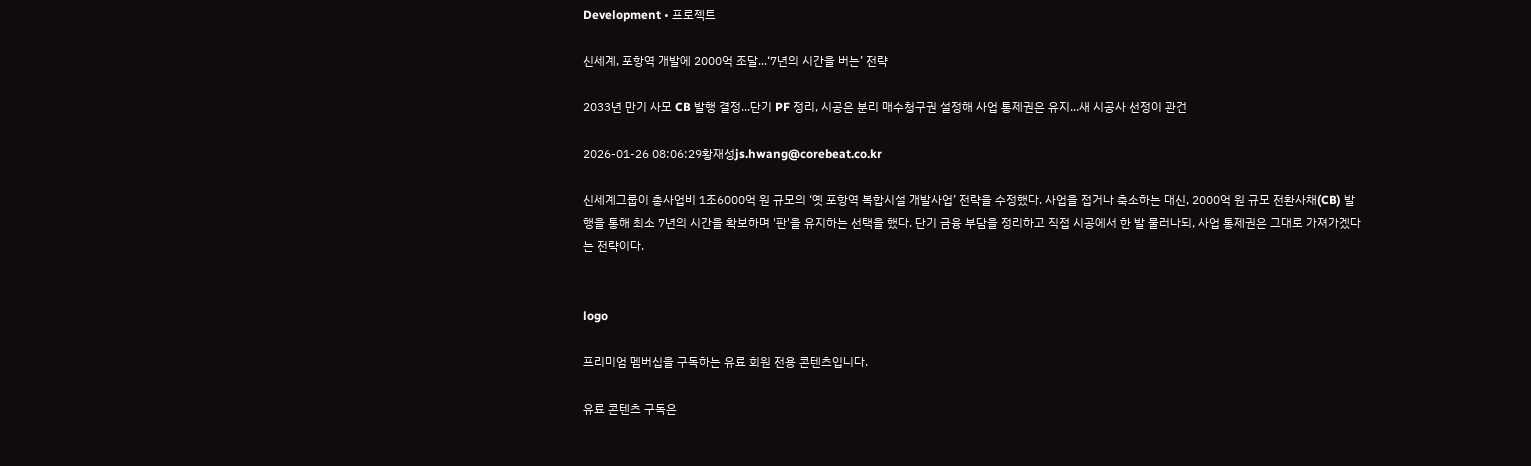Development • 프로젝트

신세계, 포항역 개발에 2000억 조달...‘7년의 시간을 버는’ 전략

2033년 만기 사모 CB 발행 결정...단기 PF 정리, 시공은 분리 매수청구권 설정해 사업 통제권은 유지...새 시공사 선정이 관건

2026-01-26 08:06:29황재성js.hwang@corebeat.co.kr

신세계그룹이 총사업비 1조6000억 원 규모의 ‘옛 포항역 복합시설 개발사업’ 전략을 수정했다. 사업을 접거나 축소하는 대신, 2000억 원 규모 전환사채(CB) 발행을 통해 최소 7년의 시간을 확보하며 '판'을 유지하는 선택을 했다. 단기 금융 부담을 정리하고 직접 시공에서 한 발 물러나되, 사업 통제권은 그대로 가져가겠다는 전략이다.


logo

프리미엄 멤버십을 구독하는 유료 회원 전용 콘텐츠입니다.

유료 콘텐츠 구독은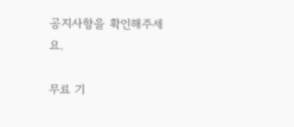공지사항을 확인해주세요.

무료 기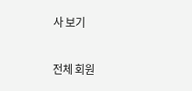사 보기

전체 회원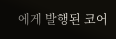에게 발행된 코어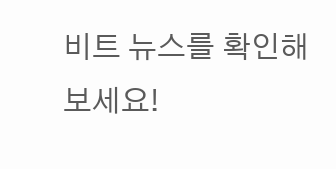비트 뉴스를 확인해보세요!